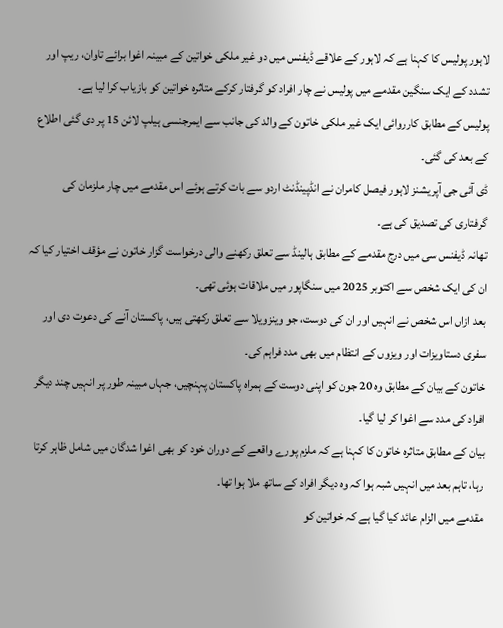لاہور پولیس کا کہنا ہے کہ لاہور کے علاقے ڈیفنس میں دو غیر ملکی خواتین کے مبینہ اغوا برائے تاوان، ریپ اور تشدد کے ایک سنگین مقدمے میں پولیس نے چار افراد کو گرفتار کرکے متاثرہ خواتین کو بازیاب کرا لیا ہے۔
پولیس کے مطابق کارروائی ایک غیر ملکی خاتون کے والد کی جانب سے ایمرجنسی ہیلپ لائن 15 پر دی گئی اطلاع کے بعد کی گئی۔
ڈی آئی جی آپریشنز لاہور فیصل کامران نے انڈپینڈنٹ اردو سے بات کرتے ہوئے اس مقدمے میں چار ملزمان کی گرفتاری کی تصدیق کی ہے۔
تھانہ ڈیفنس سی میں درج مقدمے کے مطابق ہالینڈ سے تعلق رکھنے والی درخواست گزار خاتون نے مؤقف اختیار کیا کہ ان کی ایک شخص سے اکتوبر 2025 میں سنگاپور میں ملاقات ہوئی تھی۔
بعد ازاں اس شخص نے انہیں اور ان کی دوست، جو وینزویلا سے تعلق رکھتی ہیں، پاکستان آنے کی دعوت دی اور سفری دستاویزات اور ویزوں کے انتظام میں بھی مدد فراہم کی۔
خاتون کے بیان کے مطابق وہ 20 جون کو اپنی دوست کے ہمراہ پاکستان پہنچیں، جہاں مبینہ طور پر انہیں چند دیگر افراد کی مدد سے اغوا کر لیا گیا۔
بیان کے مطابق متاثرہ خاتون کا کہنا ہے کہ ملزم پورے واقعے کے دوران خود کو بھی اغوا شدگان میں شامل ظاہر کرتا رہا، تاہم بعد میں انہیں شبہ ہوا کہ وہ دیگر افراد کے ساتھ ملا ہوا تھا۔
مقدمے میں الزام عائد کیا گیا ہے کہ خواتین کو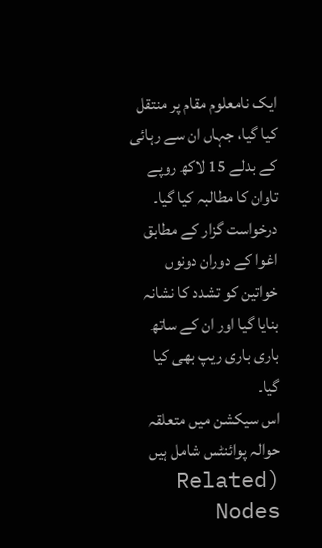ایک نامعلوم مقام پر منتقل کیا گیا، جہاں ان سے رہائی کے بدلے 15 لاکھ روپے تاوان کا مطالبہ کیا گیا۔
درخواست گزار کے مطابق اغوا کے دوران دونوں خواتین کو تشدد کا نشانہ بنایا گیا اور ان کے ساتھ باری باری ریپ بھی کیا گیا۔
اس سیکشن میں متعلقہ حوالہ پوائنٹس شامل ہیں (Related Nodes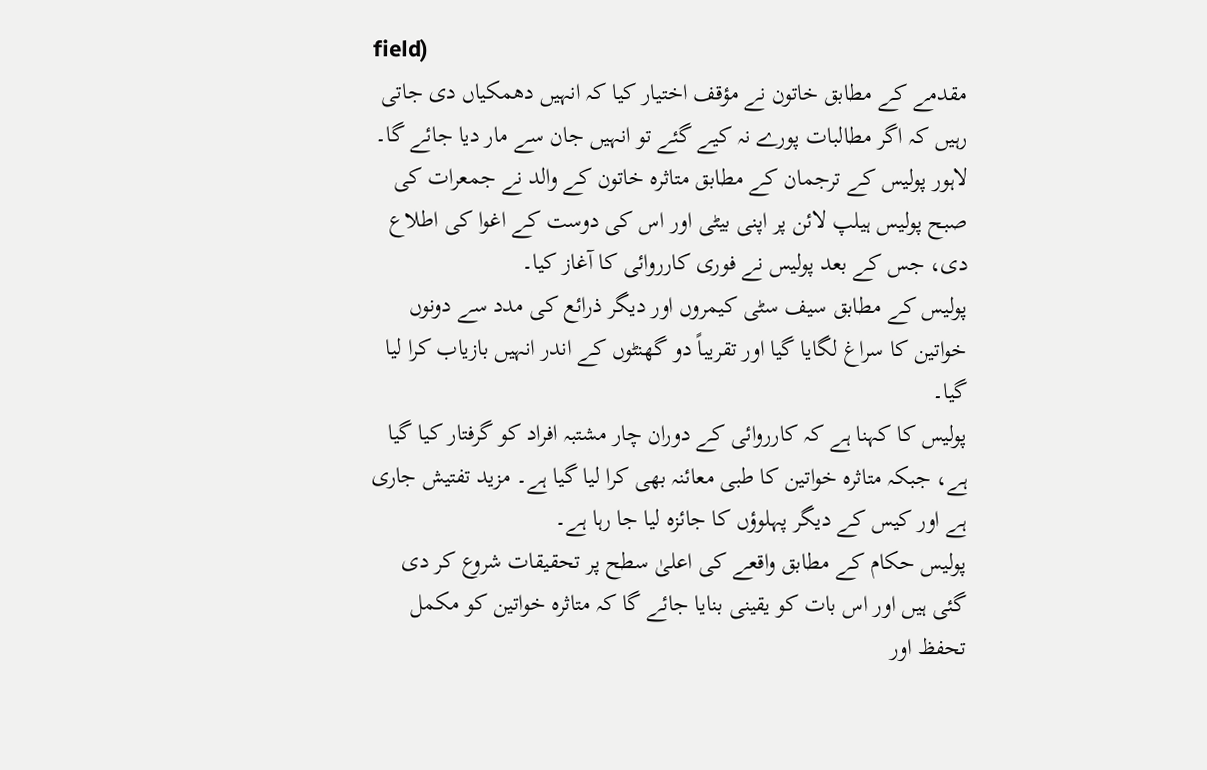field)
مقدمے کے مطابق خاتون نے مؤقف اختیار کیا کہ انہیں دھمکیاں دی جاتی رہیں کہ اگر مطالبات پورے نہ کیے گئے تو انہیں جان سے مار دیا جائے گا۔
لاہور پولیس کے ترجمان کے مطابق متاثرہ خاتون کے والد نے جمعرات کی صبح پولیس ہیلپ لائن پر اپنی بیٹی اور اس کی دوست کے اغوا کی اطلاع دی، جس کے بعد پولیس نے فوری کارروائی کا آغاز کیا۔
پولیس کے مطابق سیف سٹی کیمروں اور دیگر ذرائع کی مدد سے دونوں خواتین کا سراغ لگایا گیا اور تقریباً دو گھنٹوں کے اندر انہیں بازیاب کرا لیا گیا۔
پولیس کا کہنا ہے کہ کارروائی کے دوران چار مشتبہ افراد کو گرفتار کیا گیا ہے، جبکہ متاثرہ خواتین کا طبی معائنہ بھی کرا لیا گیا ہے۔ مزید تفتیش جاری ہے اور کیس کے دیگر پہلوؤں کا جائزہ لیا جا رہا ہے۔
پولیس حکام کے مطابق واقعے کی اعلیٰ سطح پر تحقیقات شروع کر دی گئی ہیں اور اس بات کو یقینی بنایا جائے گا کہ متاثرہ خواتین کو مکمل تحفظ اور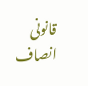قانونی انصاف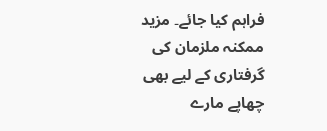فراہم کیا جائے۔ مزید ممکنہ ملزمان کی گرفتاری کے لیے بھی چھاپے مارے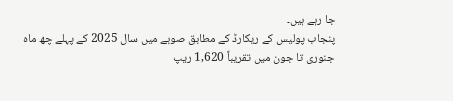جا رہے ہیں۔
پنجاب پولیس کے ریکارڈ کے مطابق صوبے میں سال 2025 کے پہلے چھ ماہ جنوری تا جون میں تقریباً 1,620 ریپ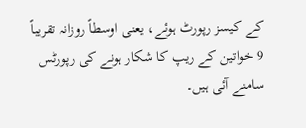کے کیسز رپورٹ ہوئے، یعنی اوسطاً روزانہ تقریباً 9 خواتین کے ریپ کا شکار ہونے کی رپورٹس سامنے آئی ہیں۔